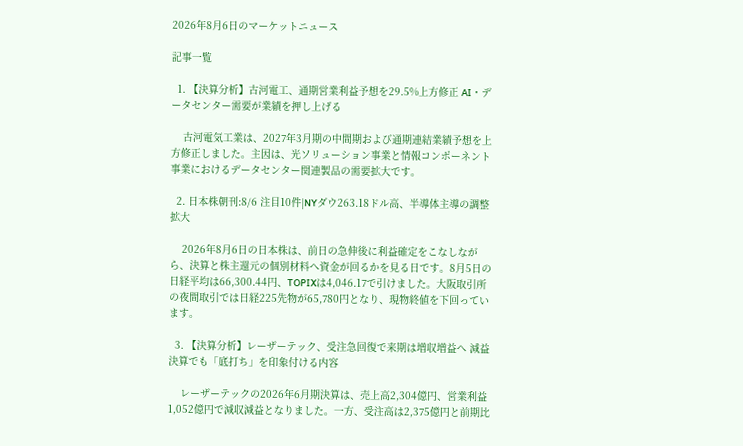2026年8月6日のマーケットニュース

記事一覧

  1. 【決算分析】古河電工、通期営業利益予想を29.5%上方修正 AI・データセンター需要が業績を押し上げる

    古河電気工業は、2027年3月期の中間期および通期連結業績予想を上方修正しました。主因は、光ソリューション事業と情報コンポーネント事業におけるデータセンター関連製品の需要拡大です。

  2. 日本株朝刊:8/6 注目10件|NYダウ263.18ドル高、半導体主導の調整拡大

    2026年8月6日の日本株は、前日の急伸後に利益確定をこなしながら、決算と株主還元の個別材料へ資金が回るかを見る日です。8月5日の日経平均は66,300.44円、TOPIXは4,046.17で引けました。大阪取引所の夜間取引では日経225先物が65,780円となり、現物終値を下回っています。

  3. 【決算分析】レーザーテック、受注急回復で来期は増収増益へ 減益決算でも「底打ち」を印象付ける内容

    レーザーテックの2026年6月期決算は、売上高2,304億円、営業利益1,052億円で減収減益となりました。一方、受注高は2,375億円と前期比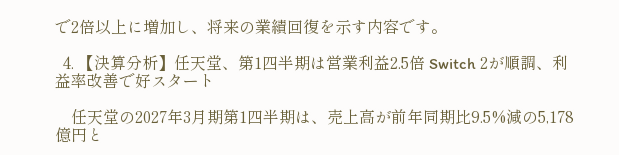で2倍以上に増加し、将来の業績回復を示す内容です。

  4. 【決算分析】任天堂、第1四半期は営業利益2.5倍 Switch 2が順調、利益率改善で好スタート

    任天堂の2027年3月期第1四半期は、売上高が前年同期比9.5%減の5,178億円と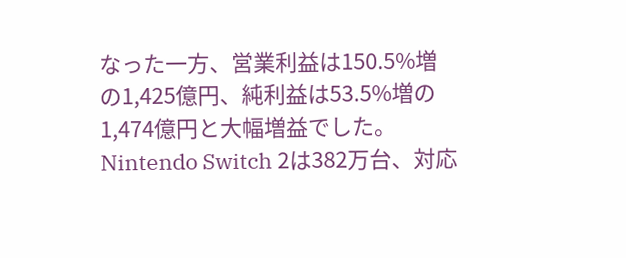なった一方、営業利益は150.5%増の1,425億円、純利益は53.5%増の1,474億円と大幅増益でした。Nintendo Switch 2は382万台、対応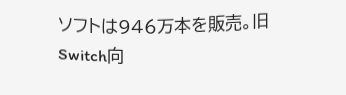ソフトは946万本を販売。旧Switch向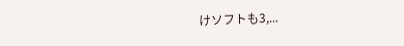けソフトも3,...